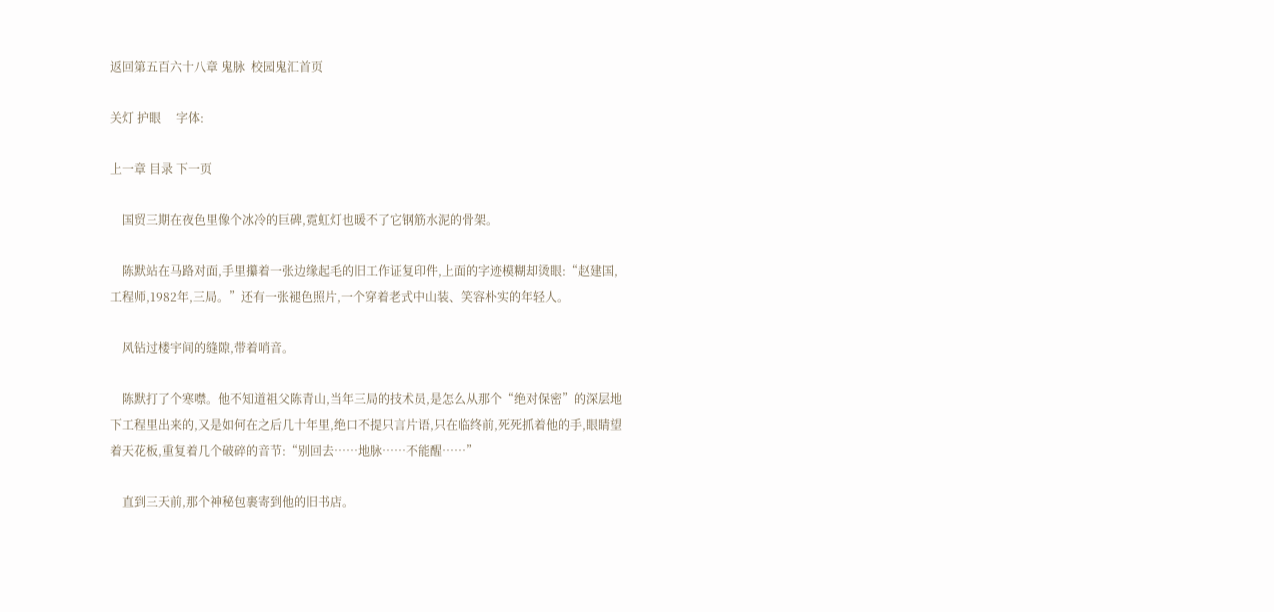返回第五百六十八章 鬼脉  校园鬼汇首页

关灯 护眼     字体:

上一章 目录 下一页

    国贸三期在夜色里像个冰冷的巨碑,霓虹灯也暖不了它钢筋水泥的骨架。

    陈默站在马路对面,手里攥着一张边缘起毛的旧工作证复印件,上面的字迹模糊却烫眼:“赵建国,工程师,1982年,三局。”还有一张褪色照片,一个穿着老式中山装、笑容朴实的年轻人。

    风钻过楼宇间的缝隙,带着哨音。

    陈默打了个寒噤。他不知道祖父陈青山,当年三局的技术员,是怎么从那个“绝对保密”的深层地下工程里出来的,又是如何在之后几十年里,绝口不提只言片语,只在临终前,死死抓着他的手,眼睛望着天花板,重复着几个破碎的音节:“别回去……地脉……不能醒……”

    直到三天前,那个神秘包裹寄到他的旧书店。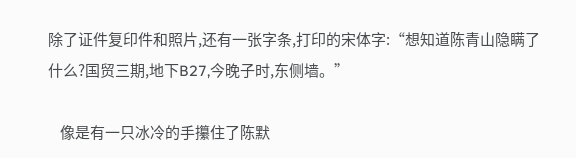除了证件复印件和照片,还有一张字条,打印的宋体字:“想知道陈青山隐瞒了什么?国贸三期,地下B27,今晚子时,东侧墙。”

    像是有一只冰冷的手攥住了陈默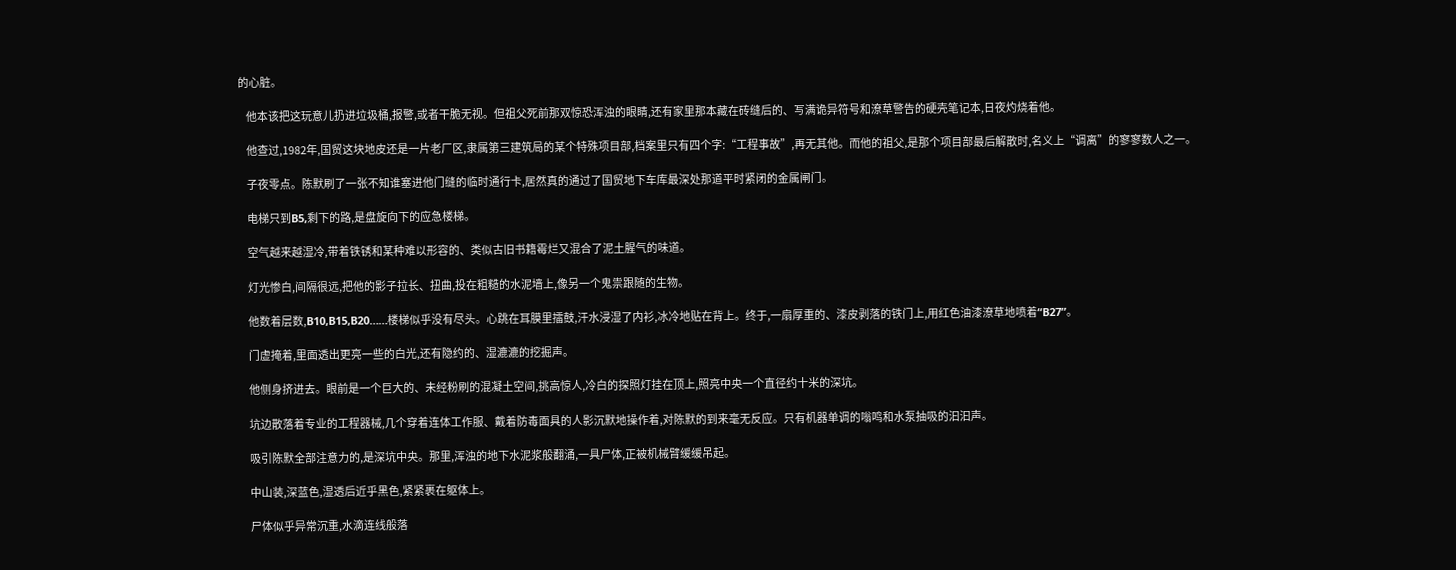的心脏。

    他本该把这玩意儿扔进垃圾桶,报警,或者干脆无视。但祖父死前那双惊恐浑浊的眼睛,还有家里那本藏在砖缝后的、写满诡异符号和潦草警告的硬壳笔记本,日夜灼烧着他。

    他查过,1982年,国贸这块地皮还是一片老厂区,隶属第三建筑局的某个特殊项目部,档案里只有四个字:“工程事故”,再无其他。而他的祖父,是那个项目部最后解散时,名义上“调离”的寥寥数人之一。

    子夜零点。陈默刷了一张不知谁塞进他门缝的临时通行卡,居然真的通过了国贸地下车库最深处那道平时紧闭的金属闸门。

    电梯只到B5,剩下的路,是盘旋向下的应急楼梯。

    空气越来越湿冷,带着铁锈和某种难以形容的、类似古旧书籍霉烂又混合了泥土腥气的味道。

    灯光惨白,间隔很远,把他的影子拉长、扭曲,投在粗糙的水泥墙上,像另一个鬼祟跟随的生物。

    他数着层数,B10,B15,B20……楼梯似乎没有尽头。心跳在耳膜里擂鼓,汗水浸湿了内衫,冰冷地贴在背上。终于,一扇厚重的、漆皮剥落的铁门上,用红色油漆潦草地喷着“B27”。

    门虚掩着,里面透出更亮一些的白光,还有隐约的、湿漉漉的挖掘声。

    他侧身挤进去。眼前是一个巨大的、未经粉刷的混凝土空间,挑高惊人,冷白的探照灯挂在顶上,照亮中央一个直径约十米的深坑。

    坑边散落着专业的工程器械,几个穿着连体工作服、戴着防毒面具的人影沉默地操作着,对陈默的到来毫无反应。只有机器单调的嗡鸣和水泵抽吸的汩汩声。

    吸引陈默全部注意力的,是深坑中央。那里,浑浊的地下水泥浆般翻涌,一具尸体,正被机械臂缓缓吊起。

    中山装,深蓝色,湿透后近乎黑色,紧紧裹在躯体上。

    尸体似乎异常沉重,水滴连线般落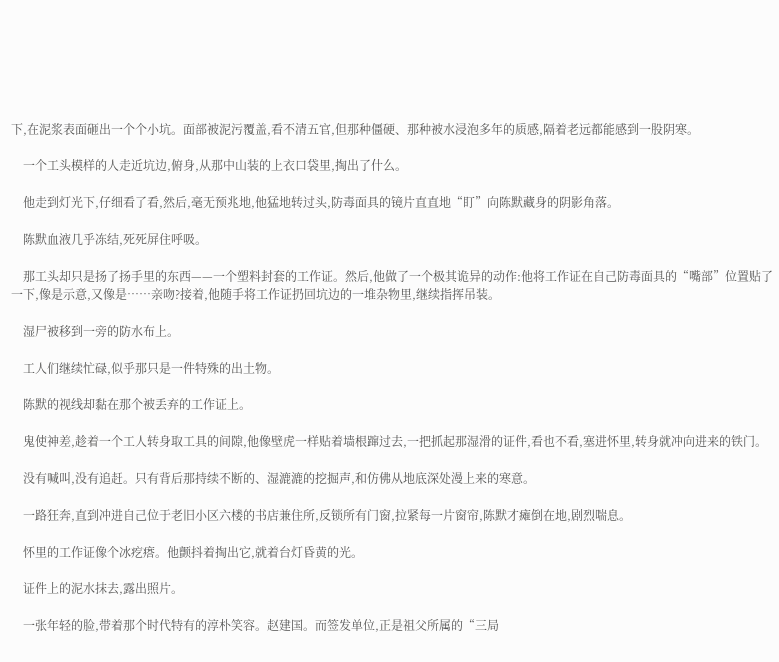下,在泥浆表面砸出一个个小坑。面部被泥污覆盖,看不清五官,但那种僵硬、那种被水浸泡多年的质感,隔着老远都能感到一股阴寒。

    一个工头模样的人走近坑边,俯身,从那中山装的上衣口袋里,掏出了什么。

    他走到灯光下,仔细看了看,然后,毫无预兆地,他猛地转过头,防毒面具的镜片直直地“盯”向陈默藏身的阴影角落。

    陈默血液几乎冻结,死死屏住呼吸。

    那工头却只是扬了扬手里的东西——一个塑料封套的工作证。然后,他做了一个极其诡异的动作:他将工作证在自己防毒面具的“嘴部”位置贴了一下,像是示意,又像是……亲吻?接着,他随手将工作证扔回坑边的一堆杂物里,继续指挥吊装。

    湿尸被移到一旁的防水布上。

    工人们继续忙碌,似乎那只是一件特殊的出土物。

    陈默的视线却黏在那个被丢弃的工作证上。

    鬼使神差,趁着一个工人转身取工具的间隙,他像壁虎一样贴着墙根蹿过去,一把抓起那湿滑的证件,看也不看,塞进怀里,转身就冲向进来的铁门。

    没有喊叫,没有追赶。只有背后那持续不断的、湿漉漉的挖掘声,和仿佛从地底深处漫上来的寒意。

    一路狂奔,直到冲进自己位于老旧小区六楼的书店兼住所,反锁所有门窗,拉紧每一片窗帘,陈默才瘫倒在地,剧烈喘息。

    怀里的工作证像个冰疙瘩。他颤抖着掏出它,就着台灯昏黄的光。

    证件上的泥水抹去,露出照片。

    一张年轻的脸,带着那个时代特有的淳朴笑容。赵建国。而签发单位,正是祖父所属的“三局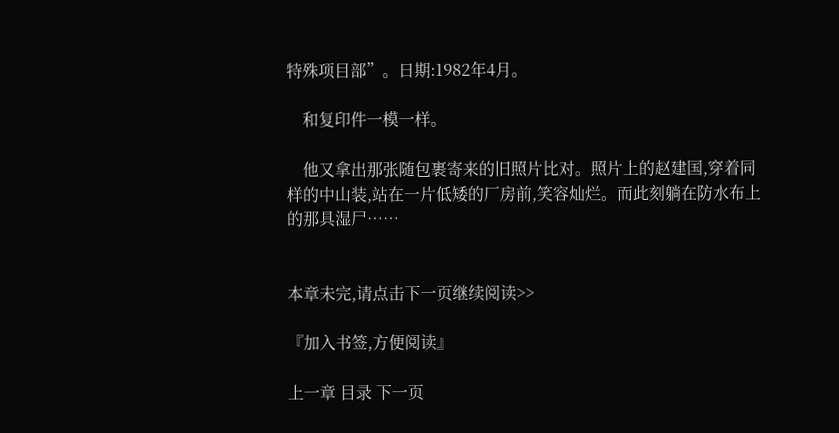特殊项目部”。日期:1982年4月。

    和复印件一模一样。

    他又拿出那张随包裹寄来的旧照片比对。照片上的赵建国,穿着同样的中山装,站在一片低矮的厂房前,笑容灿烂。而此刻躺在防水布上的那具湿尸……


本章未完,请点击下一页继续阅读>>

『加入书签,方便阅读』

上一章 目录 下一页